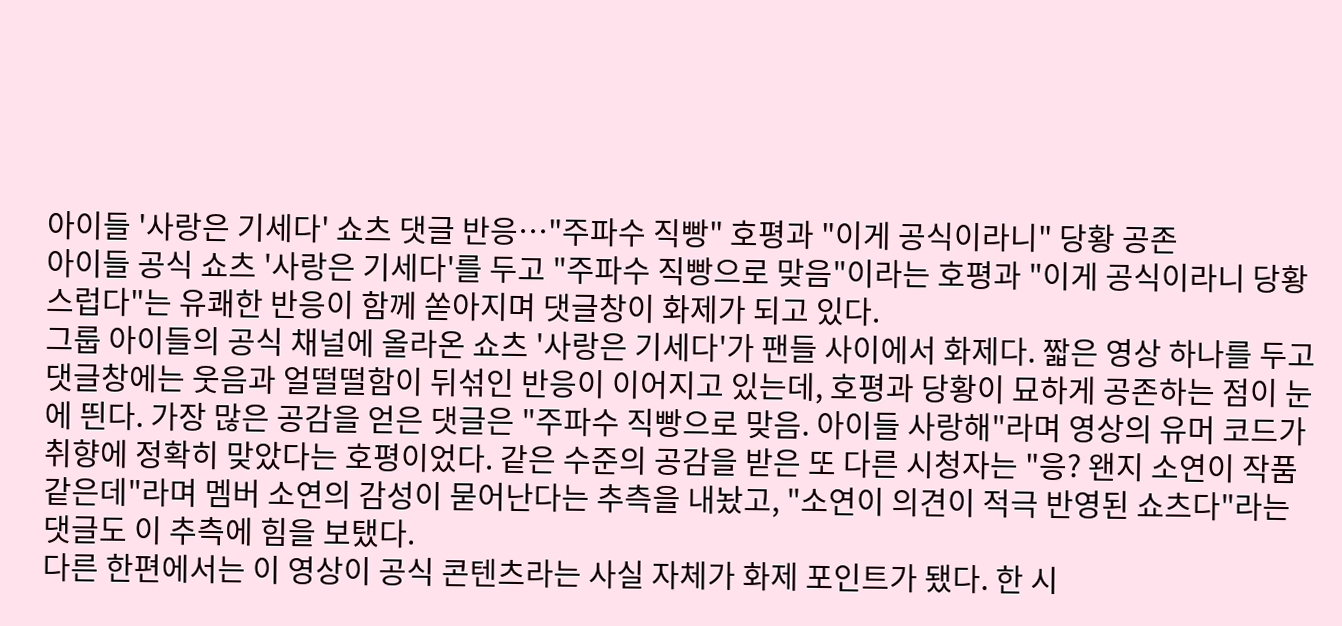아이들 '사랑은 기세다' 쇼츠 댓글 반응…"주파수 직빵" 호평과 "이게 공식이라니" 당황 공존
아이들 공식 쇼츠 '사랑은 기세다'를 두고 "주파수 직빵으로 맞음"이라는 호평과 "이게 공식이라니 당황스럽다"는 유쾌한 반응이 함께 쏟아지며 댓글창이 화제가 되고 있다.
그룹 아이들의 공식 채널에 올라온 쇼츠 '사랑은 기세다'가 팬들 사이에서 화제다. 짧은 영상 하나를 두고 댓글창에는 웃음과 얼떨떨함이 뒤섞인 반응이 이어지고 있는데, 호평과 당황이 묘하게 공존하는 점이 눈에 띈다. 가장 많은 공감을 얻은 댓글은 "주파수 직빵으로 맞음. 아이들 사랑해"라며 영상의 유머 코드가 취향에 정확히 맞았다는 호평이었다. 같은 수준의 공감을 받은 또 다른 시청자는 "응? 왠지 소연이 작품 같은데"라며 멤버 소연의 감성이 묻어난다는 추측을 내놨고, "소연이 의견이 적극 반영된 쇼츠다"라는 댓글도 이 추측에 힘을 보탰다.
다른 한편에서는 이 영상이 공식 콘텐츠라는 사실 자체가 화제 포인트가 됐다. 한 시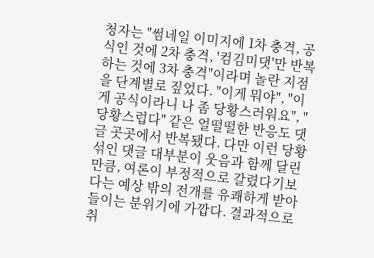청자는 "썸네일 이미지에 1차 충격, 공식인 것에 2차 충격, '컴김미댓'만 반복하는 것에 3차 충격"이라며 놀란 지점을 단계별로 짚었다. "이게 뭐야", "이게 공식이라니 나 좀 당황스러워요", "당황스럽다" 같은 얼떨떨한 반응도 댓글 곳곳에서 반복됐다. 다만 이런 당황 섞인 댓글 대부분이 웃음과 함께 달린 만큼, 여론이 부정적으로 갈렸다기보다는 예상 밖의 전개를 유쾌하게 받아들이는 분위기에 가깝다. 결과적으로 취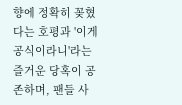향에 정확히 꽂혔다는 호평과 '이게 공식이라니'라는 즐거운 당혹이 공존하며, 팬들 사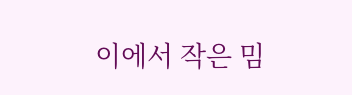이에서 작은 밈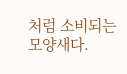처럼 소비되는 모양새다.